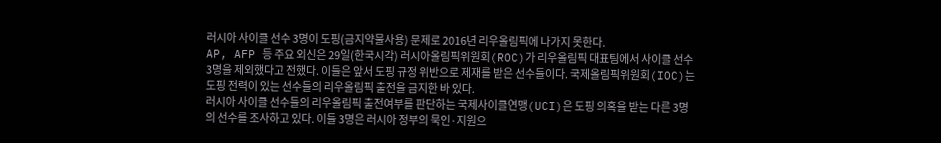러시아 사이클 선수 3명이 도핑(금지약물사용) 문제로 2016년 리우올림픽에 나가지 못한다.
AP, AFP 등 주요 외신은 29일(한국시각) 러시아올림픽위원회(ROC)가 리우올림픽 대표팀에서 사이클 선수 3명을 제외했다고 전했다. 이들은 앞서 도핑 규정 위반으로 제재를 받은 선수들이다. 국제올림픽위원회(IOC)는 도핑 전력이 있는 선수들의 리우올림픽 출전을 금지한 바 있다.
러시아 사이클 선수들의 리우올림픽 출전여부를 판단하는 국제사이클연맹(UCI)은 도핑 의혹을 받는 다른 3명의 선수를 조사하고 있다. 이들 3명은 러시아 정부의 묵인·지원으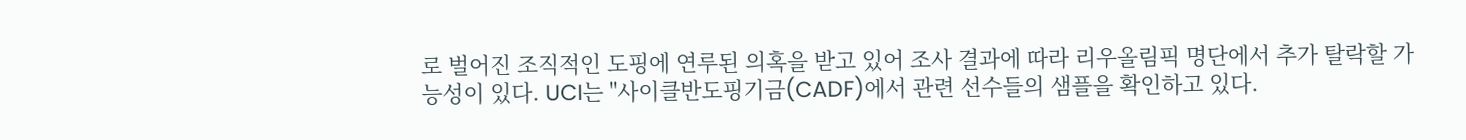로 벌어진 조직적인 도핑에 연루된 의혹을 받고 있어 조사 결과에 따라 리우올림픽 명단에서 추가 탈락할 가능성이 있다. UCI는 "사이클반도핑기금(CADF)에서 관련 선수들의 샘플을 확인하고 있다.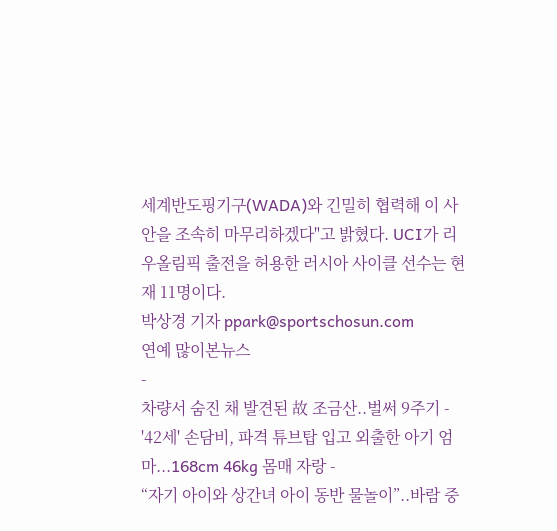세계반도핑기구(WADA)와 긴밀히 협력해 이 사안을 조속히 마무리하겠다"고 밝혔다. UCI가 리우올림픽 출전을 허용한 러시아 사이클 선수는 현재 11명이다.
박상경 기자 ppark@sportschosun.com
연예 많이본뉴스
-
차량서 숨진 채 발견된 故 조금산..벌써 9주기 -
'42세' 손담비, 파격 튜브탑 입고 외출한 아기 엄마...168cm 46kg 몸매 자랑 -
“자기 아이와 상간녀 아이 동반 물놀이”..바람 중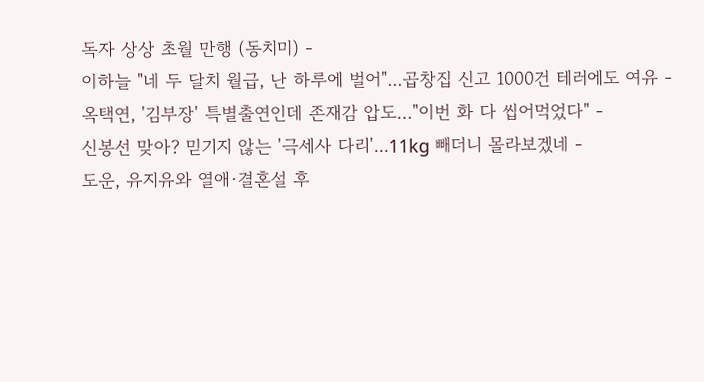독자 상상 초월 만행 (동치미) -
이하늘 "네 두 달치 월급, 난 하루에 벌어"...곱창집 신고 1000건 테러에도 여유 -
옥택연, '김부장' 특별출연인데 존재감 압도…"이번 화 다 씹어먹었다" -
신봉선 맞아? 믿기지 않는 '극세사 다리'...11kg 빼더니 몰라보겠네 -
도운, 유지유와 열애·결혼설 후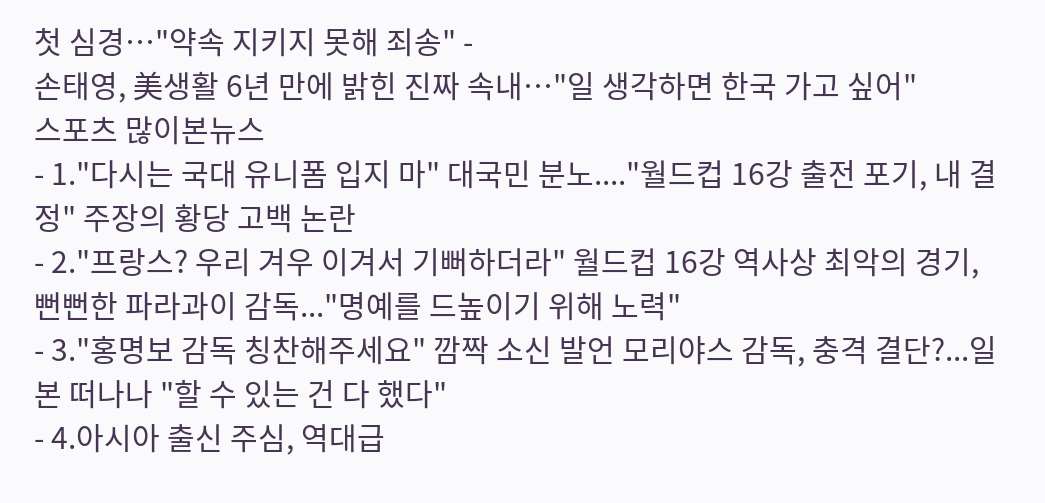첫 심경…"약속 지키지 못해 죄송" -
손태영, 美생활 6년 만에 밝힌 진짜 속내…"일 생각하면 한국 가고 싶어"
스포츠 많이본뉴스
- 1."다시는 국대 유니폼 입지 마" 대국민 분노...."월드컵 16강 출전 포기, 내 결정" 주장의 황당 고백 논란
- 2."프랑스? 우리 겨우 이겨서 기뻐하더라" 월드컵 16강 역사상 최악의 경기, 뻔뻔한 파라과이 감독..."명예를 드높이기 위해 노력"
- 3."홍명보 감독 칭찬해주세요" 깜짝 소신 발언 모리야스 감독, 충격 결단?...일본 떠나나 "할 수 있는 건 다 했다"
- 4.아시아 출신 주심, 역대급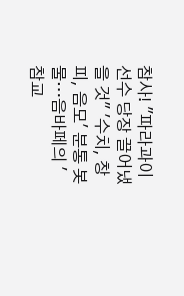참사! "파라과이 선수 당장 끌어냈을 것" '수치, 창피, 음모' 분통 봇물…음바페의 '참교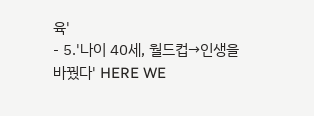육'
- 5.'나이 40세, 월드컵→인생을 바꿨다' HERE WE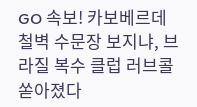GO 속보! 카보베르데 철벽 수문장 보지냐, 브라질 복수 클럽 러브콜 쏟아졌다